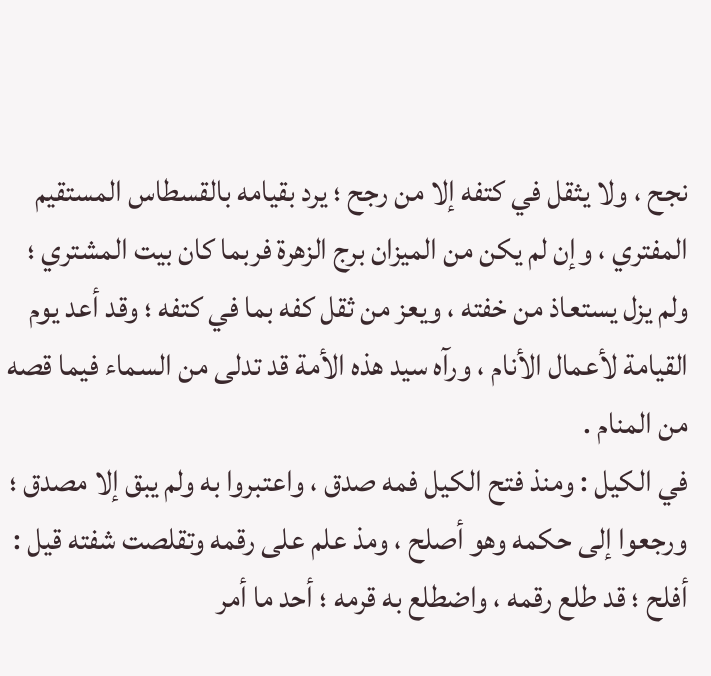نجح ، ولا يثقل في كتفه إلا من رجح ؛ يرد بقيامه بالقسطاس المستقيم المفتري ، وإن لم يكن من الميزان برج الزهرة فربما كان بيت المشتري ؛ ولم يزل يستعاذ من خفته ، ويعز من ثقل كفه بما في كتفه ؛ وقد أعد يوم القيامة لأعمال الأنام ، ورآه سيد هذه الأمة قد تدلى من السماء فيما قصه من المنام .
في الكيل : ومنذ فتح الكيل فمه صدق ، واعتبروا به ولم يبق إلا مصدق ؛ ورجعوا إلى حكمه وهو أصلح ، ومذ علم على رقمه وتقلصت شفته قيل : أفلح ؛ قد طلع رقمه ، واضطلع به قرمه ؛ أحد ما أمر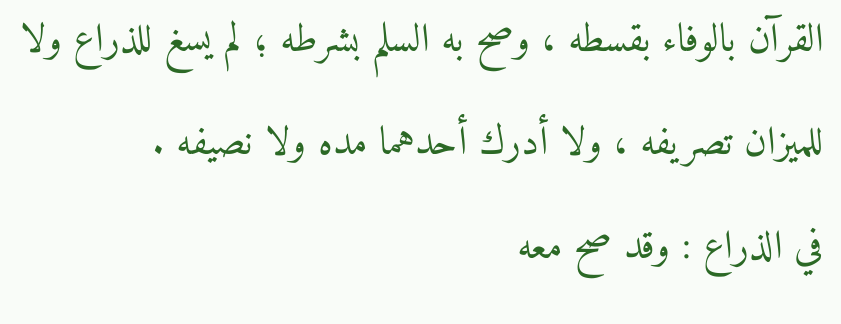القرآن بالوفاء بقسطه ، وصح به السلم بشرطه ؛ لم يسغ للذراع ولا للميزان تصريفه ، ولا أدرك أحدهما مده ولا نصيفه .
في الذراع : وقد صح معه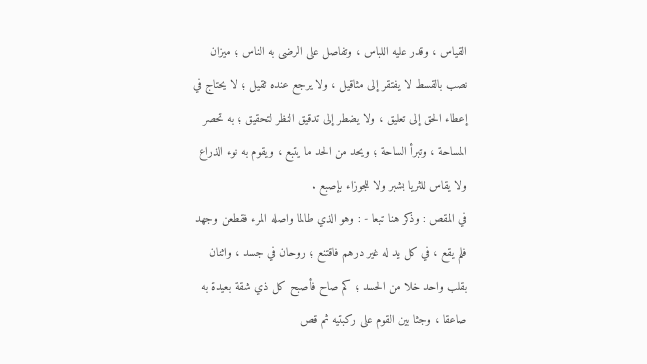القياس ، وقدر عليه اللباس ، وتفاصل على الرضى به الناس ؛ ميزان نصب بالقسط لا يفتقر إلى مثاقيل ، ولا يرجع عنده ثقيل ؛ لا يحتاج في إعطاء الحق إلى تعليق ، ولا يضطر إلى تدقيق النظر لتحقيق ؛ به تحصر المساحة ، وتبرأ الساحة ؛ ويحد من الحد ما يتبع ، ويقوم به نوء الذراع ولا يقاس للثريا بشبر ولا للجوزاء بإصبع .
في المقص : وذكر هنا تبعا - : وهو الذي طالما واصله المرء فقطعن وجهد فلم يقع ، في كل يد له غير درهم فاقتنع ؛ روحان في جسد ، واثنان بقلب واحد خلا من الحسد ؛ كم صاح فأصبح كل ذي شقة بعيدة به صاعقا ، وجثا بين القوم على ركبتيه ثم قص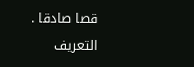قصا صادقا .
التعريف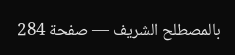بالمصطلح الشريف — صفحة 284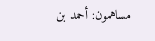مساهمون: أحمد بن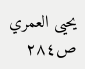يحيى العمري
ص٢٨٤